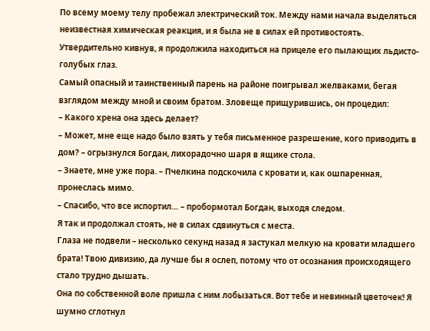По всему моему телу пробежал электрический ток. Между нами начала выделяться неизвестная химическая реакция, и я была не в силах ей противостоять.
Утвердительно кивнув, я продолжила находиться на прицеле его пылающих льдисто-голубых глаз.
Самый опасный и таинственный парень на районе поигрывал желваками, бегая взглядом между мной и своим братом. Зловеще прищурившись, он процедил:
– Какого хрена она здесь делает?
– Может, мне еще надо было взять у тебя письменное разрешение, кого приводить в дом? – огрызнулся Богдан, лихорадочно шаря в ящике стола.
– Знаете, мне уже пора. – Пчелкина подскочила с кровати и, как ошпаренная, пронеслась мимо.
– Спасибо, что все испортил… – пробормотал Богдан, выходя следом.
Я так и продолжал стоять, не в силах сдвинуться с места.
Глаза не подвели – несколько секунд назад я застукал мелкую на кровати младшего брата! Твою дивизию, да лучше бы я ослеп, потому что от осознания происходящего стало трудно дышать.
Она по собственной воле пришла с ним лобызаться. Вот тебе и невинный цветочек! Я шумно сглотнул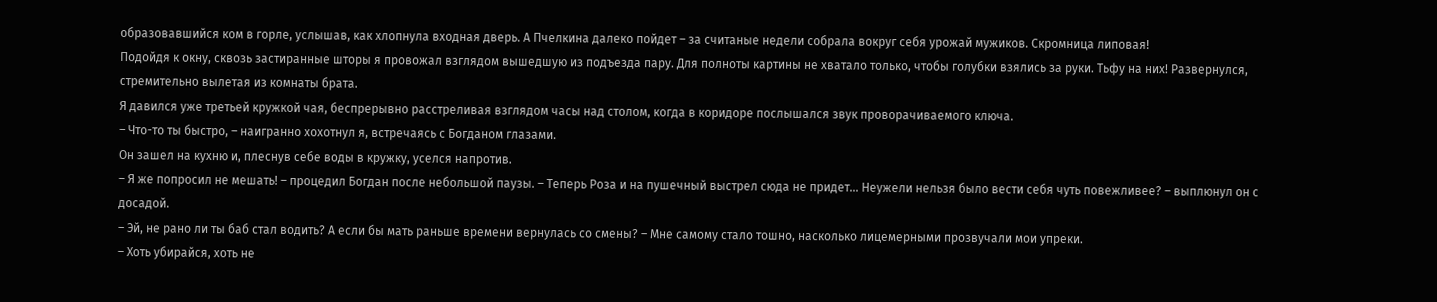образовавшийся ком в горле, услышав, как хлопнула входная дверь. А Пчелкина далеко пойдет – за считаные недели собрала вокруг себя урожай мужиков. Скромница липовая!
Подойдя к окну, сквозь застиранные шторы я провожал взглядом вышедшую из подъезда пару. Для полноты картины не хватало только, чтобы голубки взялись за руки. Тьфу на них! Развернулся, стремительно вылетая из комнаты брата.
Я давился уже третьей кружкой чая, беспрерывно расстреливая взглядом часы над столом, когда в коридоре послышался звук проворачиваемого ключа.
– Что-то ты быстро, – наигранно хохотнул я, встречаясь с Богданом глазами.
Он зашел на кухню и, плеснув себе воды в кружку, уселся напротив.
– Я же попросил не мешать! – процедил Богдан после небольшой паузы. – Теперь Роза и на пушечный выстрел сюда не придет… Неужели нельзя было вести себя чуть повежливее? – выплюнул он с досадой.
– Эй, не рано ли ты баб стал водить? А если бы мать раньше времени вернулась со смены? – Мне самому стало тошно, насколько лицемерными прозвучали мои упреки.
– Хоть убирайся, хоть не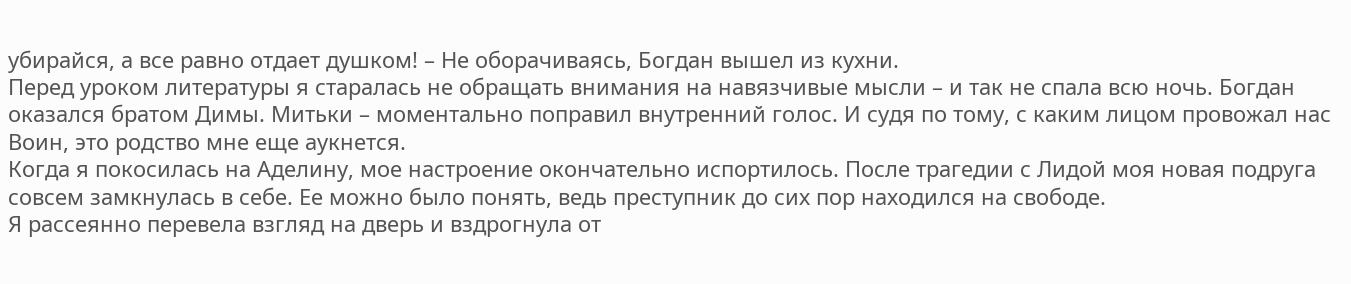убирайся, а все равно отдает душком! – Не оборачиваясь, Богдан вышел из кухни.
Перед уроком литературы я старалась не обращать внимания на навязчивые мысли – и так не спала всю ночь. Богдан оказался братом Димы. Митьки – моментально поправил внутренний голос. И судя по тому, с каким лицом провожал нас Воин, это родство мне еще аукнется.
Когда я покосилась на Аделину, мое настроение окончательно испортилось. После трагедии с Лидой моя новая подруга совсем замкнулась в себе. Ее можно было понять, ведь преступник до сих пор находился на свободе.
Я рассеянно перевела взгляд на дверь и вздрогнула от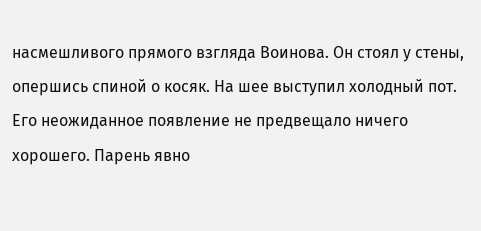насмешливого прямого взгляда Воинова. Он стоял у стены, опершись спиной о косяк. На шее выступил холодный пот. Его неожиданное появление не предвещало ничего хорошего. Парень явно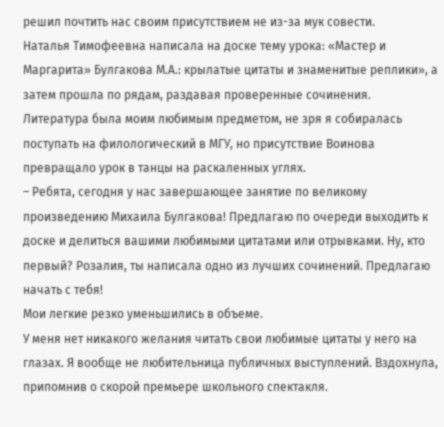решил почтить нас своим присутствием не из-за мук совести.
Наталья Тимофеевна написала на доске тему урока: «Мастер и Маргарита» Булгакова М.А.: крылатые цитаты и знаменитые реплики», а затем прошла по рядам, раздавая проверенные сочинения.
Литература была моим любимым предметом, не зря я собиралась поступать на филологический в МГУ, но присутствие Воинова превращало урок в танцы на раскаленных углях.
– Ребята, сегодня у нас завершающее занятие по великому произведению Михаила Булгакова! Предлагаю по очереди выходить к доске и делиться вашими любимыми цитатами или отрывками. Ну, кто первый? Розалия, ты написала одно из лучших сочинений. Предлагаю начать с тебя!
Мои легкие резко уменьшились в объеме.
У меня нет никакого желания читать свои любимые цитаты у него на глазах. Я вообще не любительница публичных выступлений. Вздохнула, припомнив о скорой премьере школьного спектакля.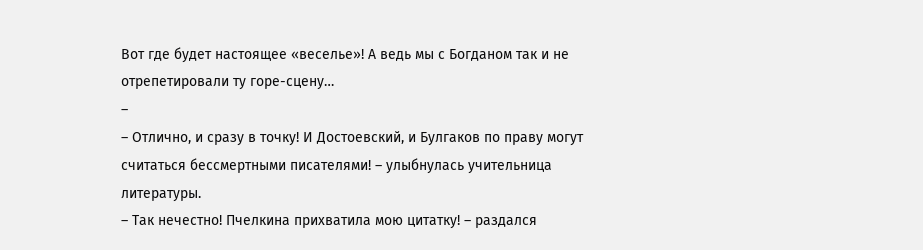Вот где будет настоящее «веселье»! А ведь мы с Богданом так и не отрепетировали ту горе-сцену…
–
– Отлично, и сразу в точку! И Достоевский, и Булгаков по праву могут считаться бессмертными писателями! – улыбнулась учительница литературы.
– Так нечестно! Пчелкина прихватила мою цитатку! – раздался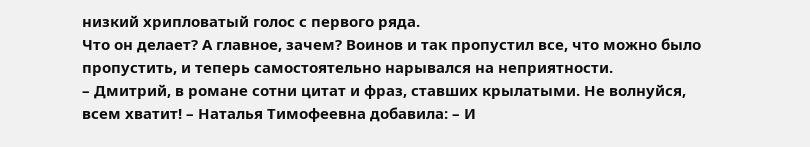низкий хрипловатый голос с первого ряда.
Что он делает? А главное, зачем? Воинов и так пропустил все, что можно было пропустить, и теперь самостоятельно нарывался на неприятности.
– Дмитрий, в романе сотни цитат и фраз, ставших крылатыми. Не волнуйся, всем хватит! – Наталья Тимофеевна добавила: – И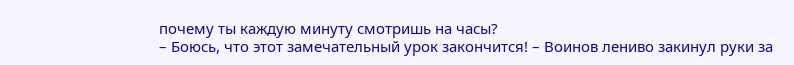почему ты каждую минуту смотришь на часы?
– Боюсь, что этот замечательный урок закончится! – Воинов лениво закинул руки за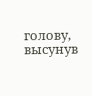голову, высунув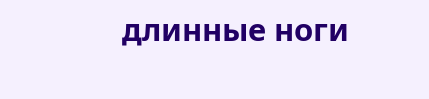длинные ноги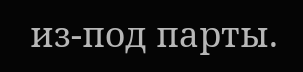из-под парты.